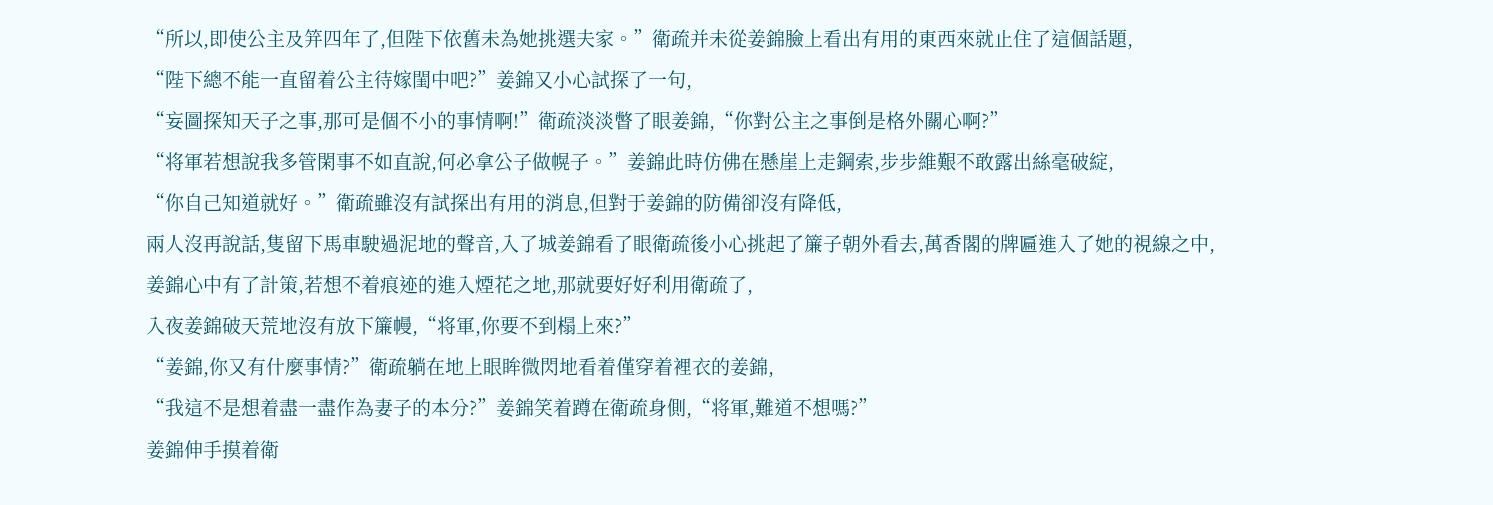“所以,即使公主及笄四年了,但陛下依舊未為她挑選夫家。”衛疏并未從姜錦臉上看出有用的東西來就止住了這個話題,
“陛下總不能一直留着公主待嫁閨中吧?”姜錦又小心試探了一句,
“妄圖探知天子之事,那可是個不小的事情啊!”衛疏淡淡瞥了眼姜錦,“你對公主之事倒是格外關心啊?”
“将軍若想說我多管閑事不如直說,何必拿公子做幌子。”姜錦此時仿佛在懸崖上走鋼索,步步維艱不敢露出絲毫破綻,
“你自己知道就好。”衛疏雖沒有試探出有用的消息,但對于姜錦的防備卻沒有降低,
兩人沒再說話,隻留下馬車駛過泥地的聲音,入了城姜錦看了眼衛疏後小心挑起了簾子朝外看去,萬香閣的牌匾進入了她的視線之中,
姜錦心中有了計策,若想不着痕迹的進入煙花之地,那就要好好利用衛疏了,
入夜姜錦破天荒地沒有放下簾幔,“将軍,你要不到榻上來?”
“姜錦,你又有什麼事情?”衛疏躺在地上眼眸微閃地看着僅穿着裡衣的姜錦,
“我這不是想着盡一盡作為妻子的本分?”姜錦笑着蹲在衛疏身側,“将軍,難道不想嗎?”
姜錦伸手摸着衛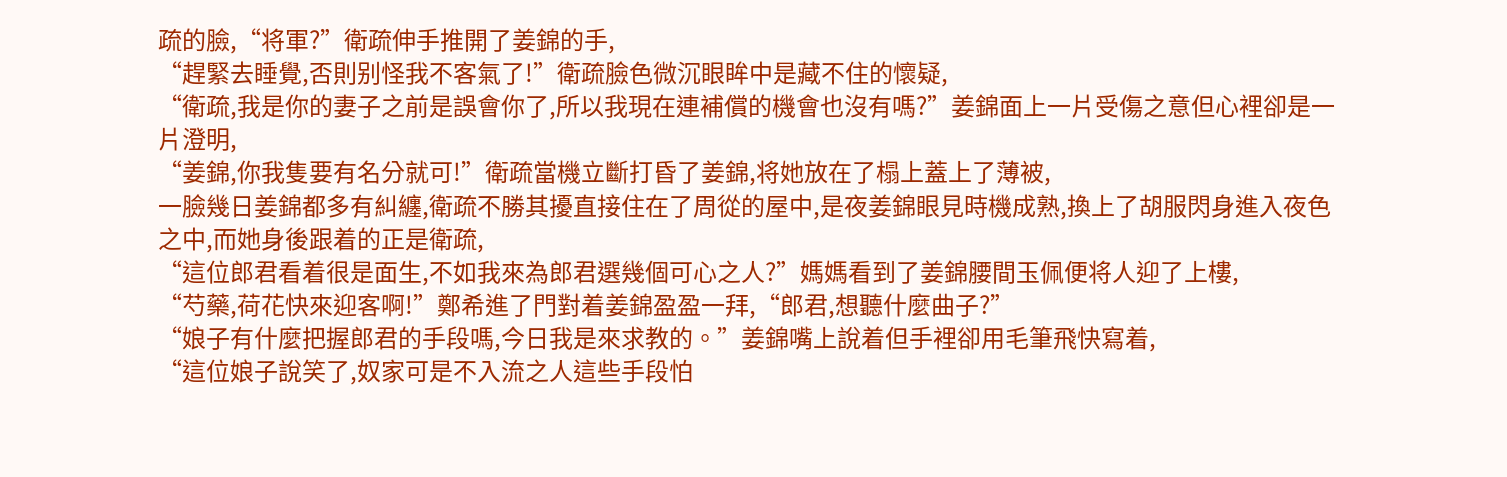疏的臉,“将軍?”衛疏伸手推開了姜錦的手,
“趕緊去睡覺,否則别怪我不客氣了!”衛疏臉色微沉眼眸中是藏不住的懷疑,
“衛疏,我是你的妻子之前是誤會你了,所以我現在連補償的機會也沒有嗎?”姜錦面上一片受傷之意但心裡卻是一片澄明,
“姜錦,你我隻要有名分就可!”衛疏當機立斷打昏了姜錦,将她放在了榻上蓋上了薄被,
一臉幾日姜錦都多有糾纏,衛疏不勝其擾直接住在了周從的屋中,是夜姜錦眼見時機成熟,換上了胡服閃身進入夜色之中,而她身後跟着的正是衛疏,
“這位郎君看着很是面生,不如我來為郎君選幾個可心之人?”媽媽看到了姜錦腰間玉佩便将人迎了上樓,
“芍藥,荷花快來迎客啊!”鄭希進了門對着姜錦盈盈一拜,“郎君,想聽什麼曲子?”
“娘子有什麼把握郎君的手段嗎,今日我是來求教的。”姜錦嘴上說着但手裡卻用毛筆飛快寫着,
“這位娘子說笑了,奴家可是不入流之人這些手段怕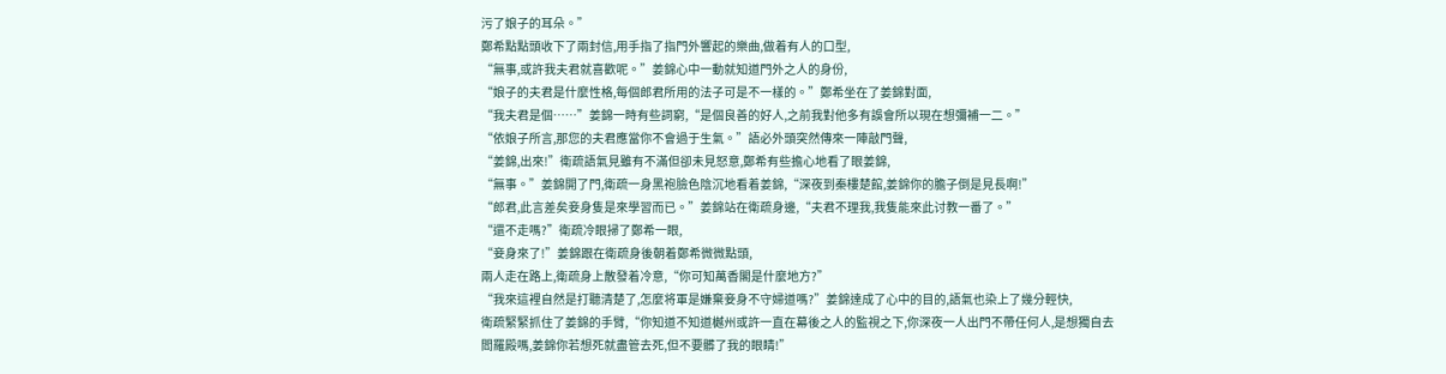污了娘子的耳朵。”
鄭希點點頭收下了兩封信,用手指了指門外響起的樂曲,做着有人的口型,
“無事,或許我夫君就喜歡呢。”姜錦心中一動就知道門外之人的身份,
“娘子的夫君是什麼性格,每個郎君所用的法子可是不一樣的。”鄭希坐在了姜錦對面,
“我夫君是個……”姜錦一時有些詞窮,“是個良善的好人,之前我對他多有誤會所以現在想彌補一二。”
“依娘子所言,那您的夫君應當你不會過于生氣。”語必外頭突然傳來一陣敲門聲,
“姜錦,出來!”衛疏語氣見雖有不滿但卻未見怒意,鄭希有些擔心地看了眼姜錦,
“無事。”姜錦開了門,衛疏一身黑袍臉色陰沉地看着姜錦,“深夜到秦樓楚館,姜錦你的膽子倒是見長啊!”
“郎君,此言差矣妾身隻是來學習而已。”姜錦站在衛疏身邊,“夫君不理我,我隻能來此讨教一番了。”
“還不走嗎?”衛疏冷眼掃了鄭希一眼,
“妾身來了!”姜錦跟在衛疏身後朝着鄭希微微點頭,
兩人走在路上,衛疏身上散發着冷意,“你可知萬香閣是什麼地方?”
“我來這裡自然是打聽清楚了,怎麼将軍是嫌棄妾身不守婦道嗎?”姜錦達成了心中的目的,語氣也染上了幾分輕快,
衛疏緊緊抓住了姜錦的手臂,“你知道不知道樾州或許一直在幕後之人的監視之下,你深夜一人出門不帶任何人,是想獨自去閻羅殿嗎,姜錦你若想死就盡管去死,但不要髒了我的眼睛!”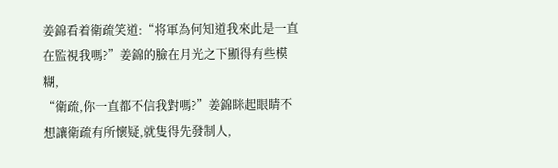姜錦看着衛疏笑道:“将軍為何知道我來此是一直在監視我嗎?”姜錦的臉在月光之下顯得有些模糊,
“衛疏,你一直都不信我對嗎?”姜錦眯起眼睛不想讓衛疏有所懷疑,就隻得先發制人,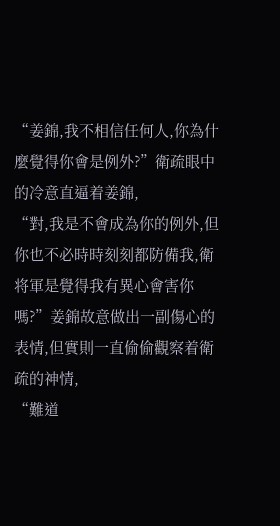“姜錦,我不相信任何人,你為什麼覺得你會是例外?”衛疏眼中的冷意直逼着姜錦,
“對,我是不會成為你的例外,但你也不必時時刻刻都防備我,衛将軍是覺得我有異心會害你嗎?”姜錦故意做出一副傷心的表情,但實則一直偷偷觀察着衛疏的神情,
“難道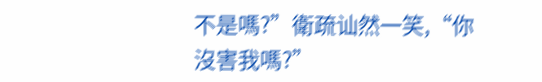不是嗎?”衛疏讪然一笑,“你沒害我嗎?”